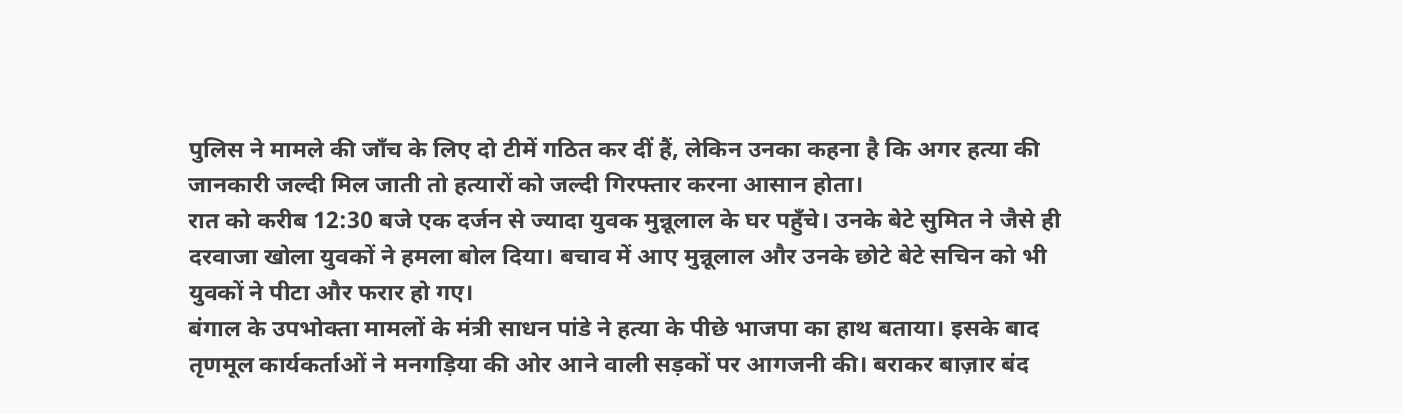पुलिस ने मामले की जाँच के लिए दो टीमें गठित कर दीं हैं, लेकिन उनका कहना है कि अगर हत्या की जानकारी जल्दी मिल जाती तो हत्यारों को जल्दी गिरफ्तार करना आसान होता।
रात को करीब 12:30 बजे एक दर्जन से ज्यादा युवक मुन्नूलाल के घर पहुँचे। उनके बेटे सुमित ने जैसे ही दरवाजा खोला युवकों ने हमला बोल दिया। बचाव में आए मुन्नूलाल और उनके छोटे बेटे सचिन को भी युवकों ने पीटा और फरार हो गए।
बंगाल के उपभोक्ता मामलों के मंत्री साधन पांडे ने हत्या के पीछे भाजपा का हाथ बताया। इसके बाद तृणमूल कार्यकर्ताओं ने मनगड़िया की ओर आने वाली सड़कों पर आगजनी की। बराकर बाज़ार बंद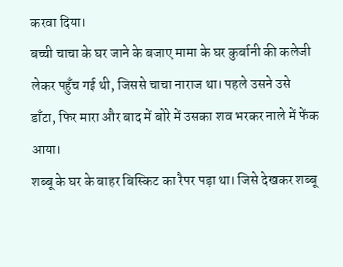करवा दिया।
बच्ची चाचा के घर जाने के बजाए मामा के घर कुर्बानी की कलेजी लेकर पहुँच गई थी, जिससे चाचा नाराज था। पहले उसने उसे डाँटा, फिर मारा और बाद में बोरे में उसका शव भरकर नाले में फेंक आया।
शब्बू के घर के बाहर बिस्किट का रैपर पड़ा था। जिसे देखकर शब्बू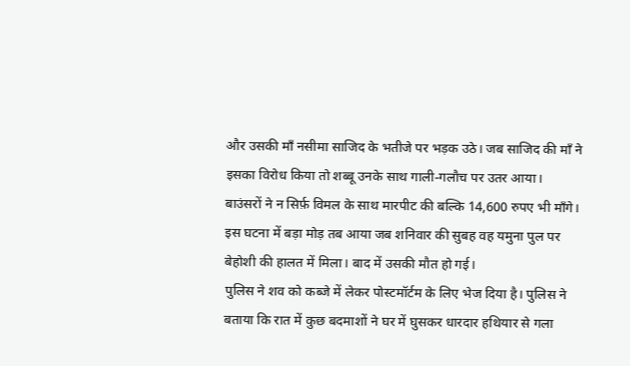और उसकी माँ नसीमा साजिद के भतीजे पर भड़क उठे। जब साजिद की माँ ने इसका विरोध किया तो शब्बू उनके साथ गाली-गलौच पर उतर आया।
बाउंसरों ने न सिर्फ़ विमल के साथ मारपीट की बल्कि 14,600 रुपए भी माँगे। इस घटना में बड़ा मोड़ तब आया जब शनिवार की सुबह वह यमुना पुल पर बेहोशी की हालत में मिला। बाद में उसकी मौत हो गई।
पुलिस ने शव को कब्जे में लेकर पोस्टमॉर्टम के लिए भेज दिया है। पुलिस ने बताया कि रात में कुछ बदमाशों ने घर में घुसकर धारदार हथियार से गला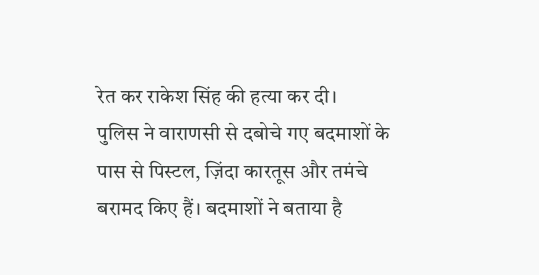रेत कर राकेश सिंह की हत्या कर दी।
पुलिस ने वाराणसी से दबोचे गए बदमाशों के पास से पिस्टल, ज़िंदा कारतूस और तमंचे बरामद किए हैं। बदमाशों ने बताया है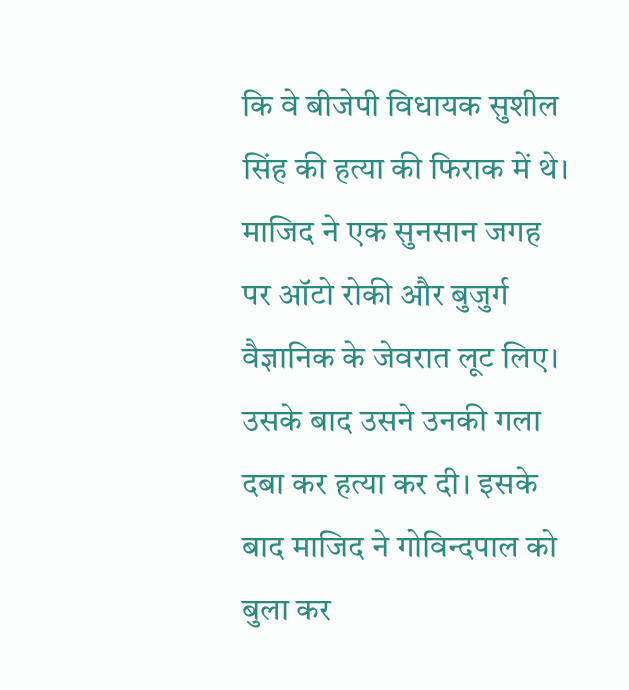कि वे बीजेपी विधायक सुशील सिंह की हत्या की फिराक में थे।
माजिद ने एक सुनसान जगह पर ऑटो रोकी और बुजुर्ग वैज्ञानिक के जेवरात लूट लिए। उसके बाद उसने उनकी गला दबा कर हत्या कर दी। इसके बाद माजिद ने गोविन्दपाल को बुला कर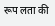रूप लता की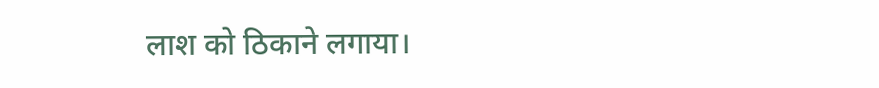लाश को ठिकाने लगाया।